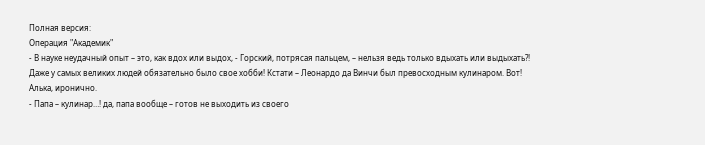Полная версия:
Операция "Академик"
- В науке неудачный опыт – это, как вдох или выдох, - Горский, потрясая пальцем, – нельзя ведь только вдыхать или выдыхать?! Даже у самых великих людей обязательно было свое хобби! Кстати – Леонардо да Винчи был превосходным кулинаром. Вот!
Алька, иронично.
- Папа – кулинар…! да, папа вообще – готов не выходить из своего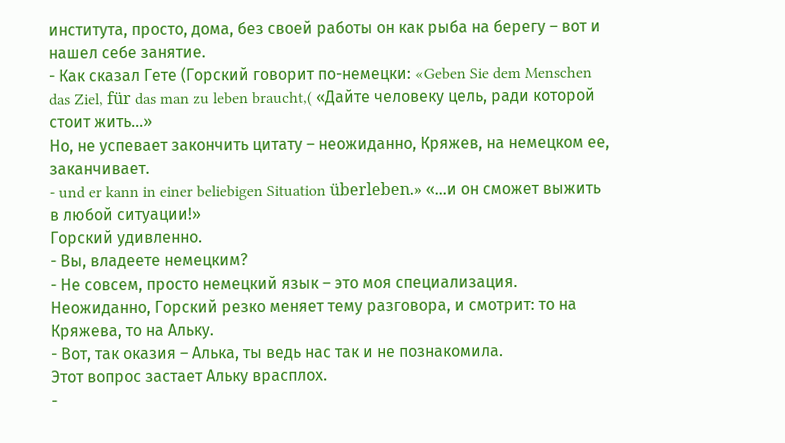института, просто, дома, без своей работы он как рыба на берегу – вот и нашел себе занятие.
- Как сказал Гете (Горский говорит по-немецки: «Geben Sie dem Menschen das Ziel, für das man zu leben braucht,( «Дайте человеку цель, ради которой стоит жить…»
Но, не успевает закончить цитату – неожиданно, Кряжев, на немецком ее, заканчивает.
- und er kann in einer beliebigen Situation überleben.» «…и он сможет выжить в любой ситуации!»
Горский удивленно.
- Вы, владеете немецким?
- Не совсем, просто немецкий язык – это моя специализация.
Неожиданно, Горский резко меняет тему разговора, и смотрит: то на Кряжева, то на Альку.
- Вот, так оказия – Алька, ты ведь нас так и не познакомила.
Этот вопрос застает Альку врасплох.
-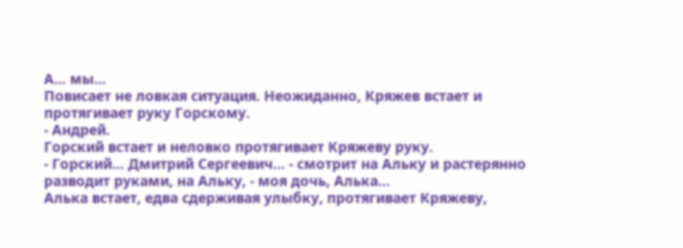А... мы…
Повисает не ловкая ситуация. Неожиданно, Кряжев встает и протягивает руку Горскому.
- Андрей.
Горский встает и неловко протягивает Кряжеву руку.
- Горский... Дмитрий Сергеевич… - смотрит на Альку и растерянно разводит руками, на Альку, - моя дочь, Алька…
Алька встает, едва сдерживая улыбку, протягивает Кряжеву,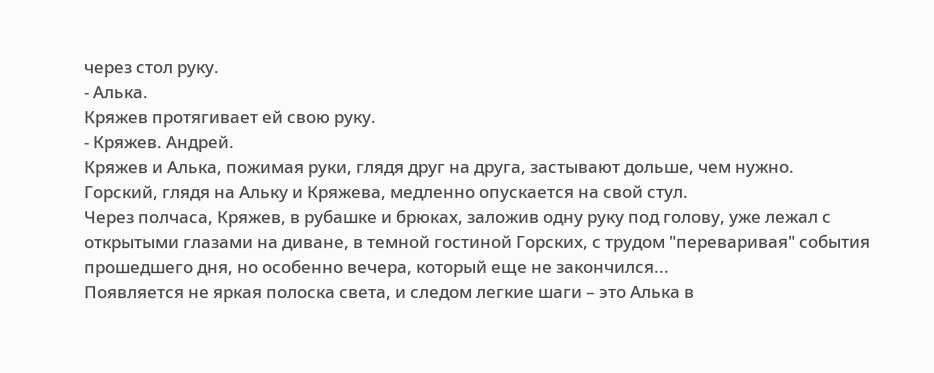через стол руку.
- Алька.
Кряжев протягивает ей свою руку.
- Кряжев. Андрей.
Кряжев и Алька, пожимая руки, глядя друг на друга, застывают дольше, чем нужно.
Горский, глядя на Альку и Кряжева, медленно опускается на свой стул.
Через полчаса, Кряжев, в рубашке и брюках, заложив одну руку под голову, уже лежал с открытыми глазами на диване, в темной гостиной Горских, с трудом "переваривая" события прошедшего дня, но особенно вечера, который еще не закончился...
Появляется не яркая полоска света, и следом легкие шаги – это Алька в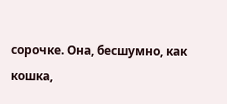сорочке. Она, бесшумно, как кошка,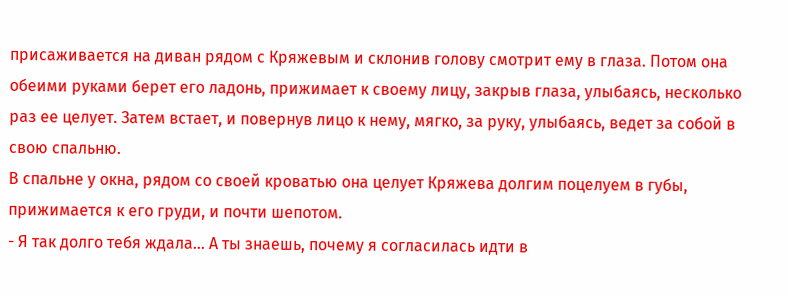присаживается на диван рядом с Кряжевым и склонив голову смотрит ему в глаза. Потом она обеими руками берет его ладонь, прижимает к своему лицу, закрыв глаза, улыбаясь, несколько раз ее целует. Затем встает, и повернув лицо к нему, мягко, за руку, улыбаясь, ведет за собой в свою спальню.
В спальне у окна, рядом со своей кроватью она целует Кряжева долгим поцелуем в губы, прижимается к его груди, и почти шепотом.
- Я так долго тебя ждала… А ты знаешь, почему я согласилась идти в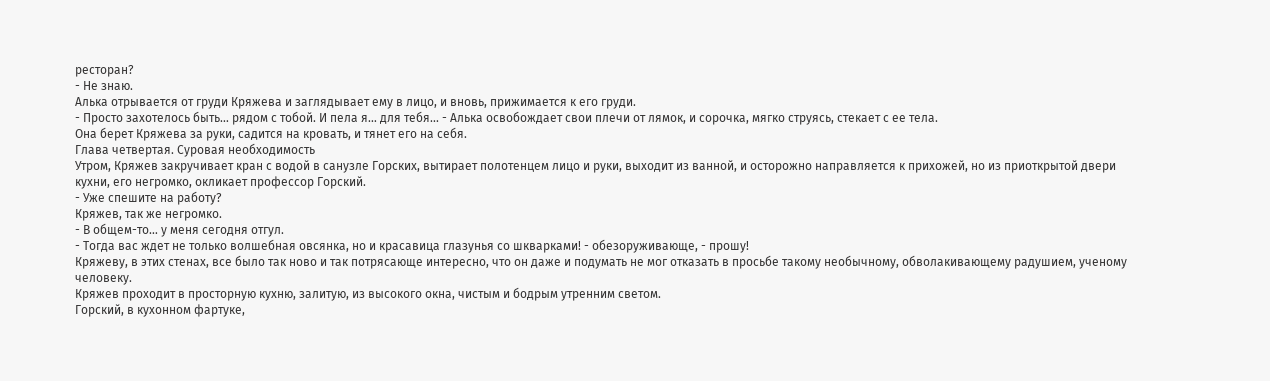ресторан?
- Не знаю.
Алька отрывается от груди Кряжева и заглядывает ему в лицо, и вновь, прижимается к его груди.
- Просто захотелось быть… рядом с тобой. И пела я… для тебя... - Алька освобождает свои плечи от лямок, и сорочка, мягко струясь, стекает с ее тела.
Она берет Кряжева за руки, садится на кровать, и тянет его на себя.
Глава четвертая. Суровая необходимость
Утром, Кряжев закручивает кран с водой в санузле Горских, вытирает полотенцем лицо и руки, выходит из ванной, и осторожно направляется к прихожей, но из приоткрытой двери кухни, его негромко, окликает профессор Горский.
- Уже спешите на работу?
Кряжев, так же негромко.
- В общем-то… у меня сегодня отгул.
- Тогда вас ждет не только волшебная овсянка, но и красавица глазунья со шкварками! - обезоруживающе, - прошу!
Кряжеву, в этих стенах, все было так ново и так потрясающе интересно, что он даже и подумать не мог отказать в просьбе такому необычному, обволакивающему радушием, ученому человеку.
Кряжев проходит в просторную кухню, залитую, из высокого окна, чистым и бодрым утренним светом.
Горский, в кухонном фартуке,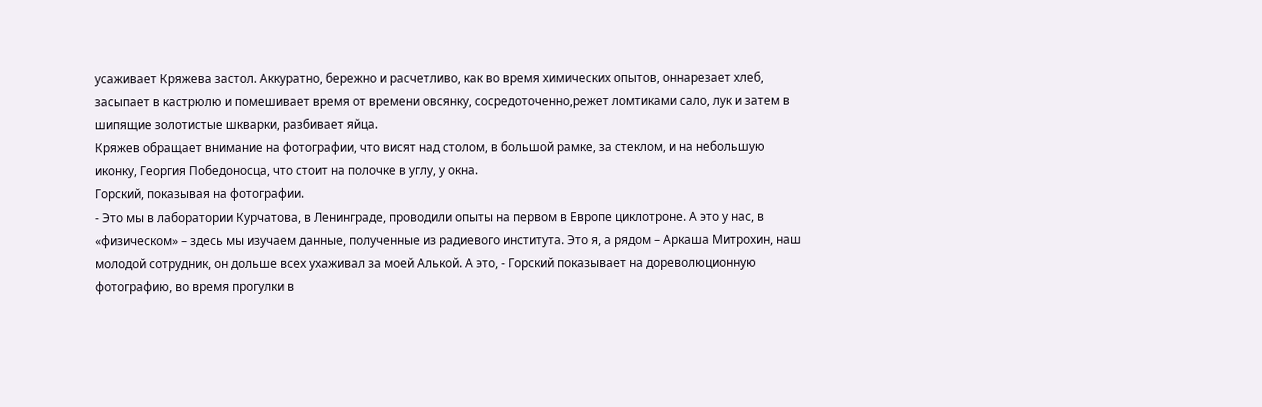усаживает Кряжева застол. Аккуратно, бережно и расчетливо, как во время химических опытов, оннарезает хлеб, засыпает в кастрюлю и помешивает время от времени овсянку, сосредоточенно,режет ломтиками сало, лук и затем в шипящие золотистые шкварки, разбивает яйца.
Кряжев обращает внимание на фотографии, что висят над столом, в большой рамке, за стеклом, и на небольшую иконку, Георгия Победоносца, что стоит на полочке в углу, у окна.
Горский, показывая на фотографии.
- Это мы в лаборатории Курчатова, в Ленинграде, проводили опыты на первом в Европе циклотроне. А это у нас, в «физическом» – здесь мы изучаем данные, полученные из радиевого института. Это я, а рядом – Аркаша Митрохин, наш молодой сотрудник, он дольше всех ухаживал за моей Алькой. А это, - Горский показывает на дореволюционную фотографию, во время прогулки в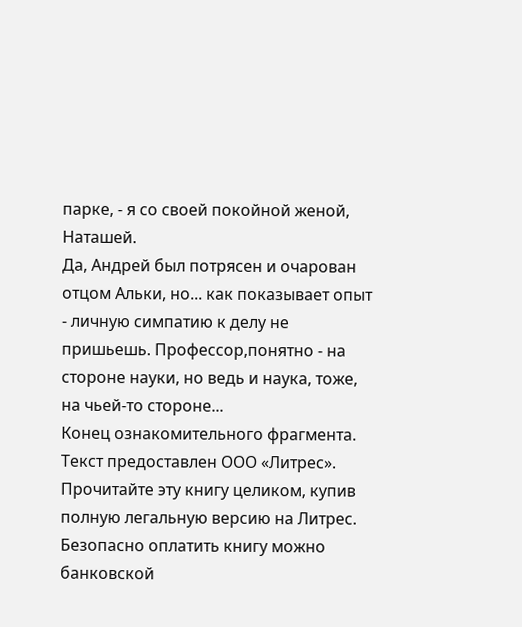парке, - я со своей покойной женой, Наташей.
Да, Андрей был потрясен и очарован отцом Альки, но... как показывает опыт - личную симпатию к делу не пришьешь. Профессор,понятно - на стороне науки, но ведь и наука, тоже, на чьей-то стороне...
Конец ознакомительного фрагмента.
Текст предоставлен ООО «Литрес».
Прочитайте эту книгу целиком, купив полную легальную версию на Литрес.
Безопасно оплатить книгу можно банковской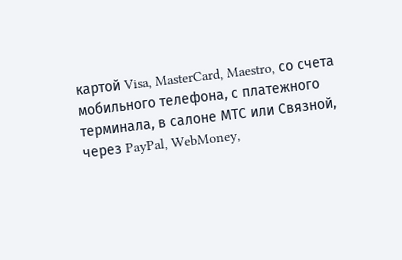картой Visa, MasterCard, Maestro, со счета мобильного телефона, с платежного терминала, в салоне МТС или Связной, через PayPal, WebMoney,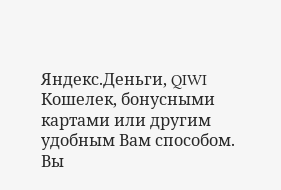Яндекс.Деньги, QIWI Кошелек, бонусными картами или другим удобным Вам способом.
Вы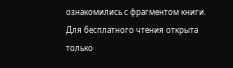ознакомились с фрагментом книги.
Для бесплатного чтения открыта только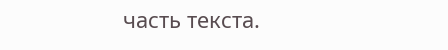часть текста.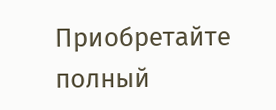Приобретайте полный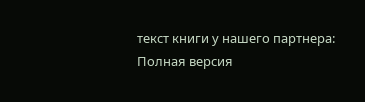текст книги у нашего партнера:
Полная версия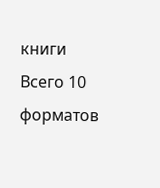книги
Всего 10 форматов